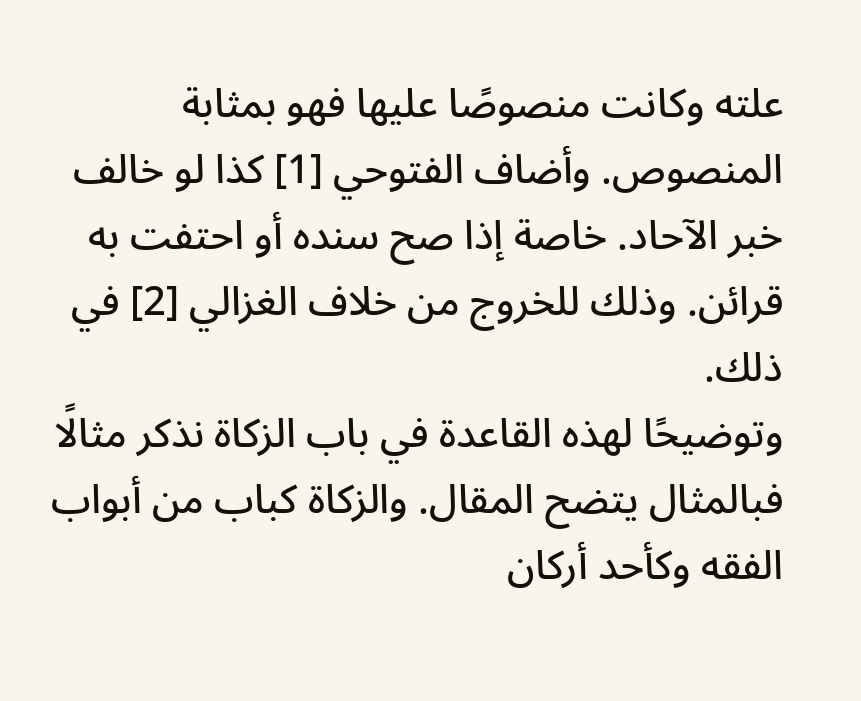علته وكانت منصوصًا عليها فهو بمثابة المنصوص. وأضاف الفتوحي [1] كذا لو خالف خبر الآحاد. خاصة إذا صح سنده أو احتفت به قرائن. وذلك للخروج من خلاف الغزالي [2] في ذلك.
وتوضيحًا لهذه القاعدة في باب الزكاة نذكر مثالًا فبالمثال يتضح المقال. والزكاة كباب من أبواب الفقه وكأحد أركان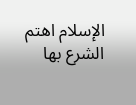الإسلام اهتم الشرع بها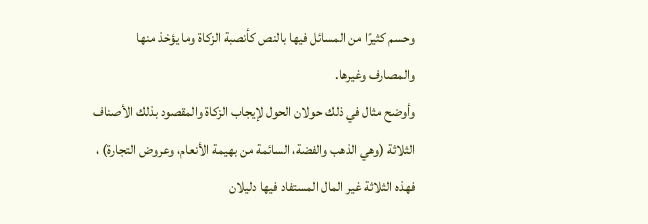وحسم كثيرًا من المسائل فيها بالنص كأنصبة الزكاة وما يؤخذ منها والمصارف وغيرها.
وأوضح مثال في ذلك حولان الحول لإيجاب الزكاة والمقصود بذلك الأصناف الثلاثة (وهي الذهب والفضة، السائمة من بهيمة الأنعام، وعروض التجارة) ، فهذه الثلاثة غير المال المستفاد فيها دليلان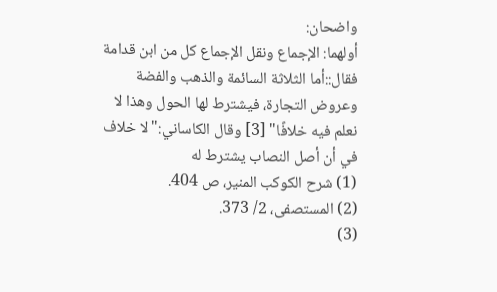واضحان:
أولهما: الإجماع ونقل الإجماع كل من ابن قدامة فقال::أما الثلاثة السائمة والذهب والفضة وعروض التجارة، فيشترط لها الحول وهذا لا نعلم فيه خلافًا" [3] وقال الكاساني:"لا خلاف في أن أصل النصاب يشترط له
(1) شرح الكوكب المنير، ص 404.
(2) المستصفى، 2/ 373.
(3)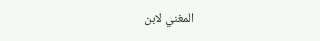المغني لابن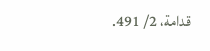قدامة، 2/ 491.